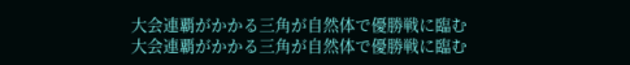大会連覇がかかる三角が自然体で優勝戦に臨む
大会連覇がかかる三角が自然体で優勝戦に臨む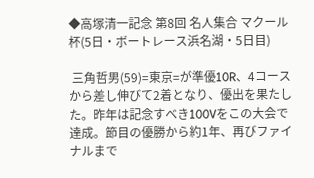◆高塚清一記念 第8回 名人集合 マクール杯(5日・ボートレース浜名湖・5日目)

 三角哲男(59)=東京=が準優10R、4コースから差し伸びて2着となり、優出を果たした。昨年は記念すべき100Vをこの大会で達成。節目の優勝から約1年、再びファイナルまで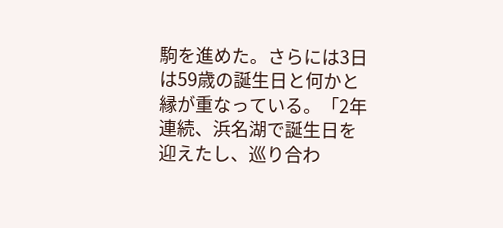駒を進めた。さらには3日は59歳の誕生日と何かと縁が重なっている。「2年連続、浜名湖で誕生日を迎えたし、巡り合わ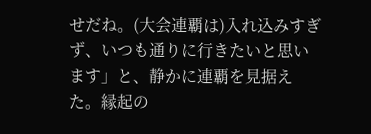せだね。(大会連覇は)入れ込みすぎず、いつも通りに行きたいと思います」と、静かに連覇を見据えた。縁起の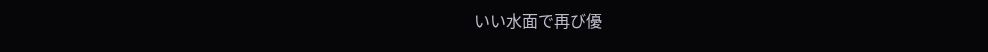いい水面で再び優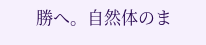勝へ。自然体のま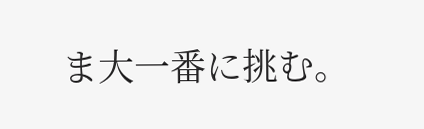ま大一番に挑む。